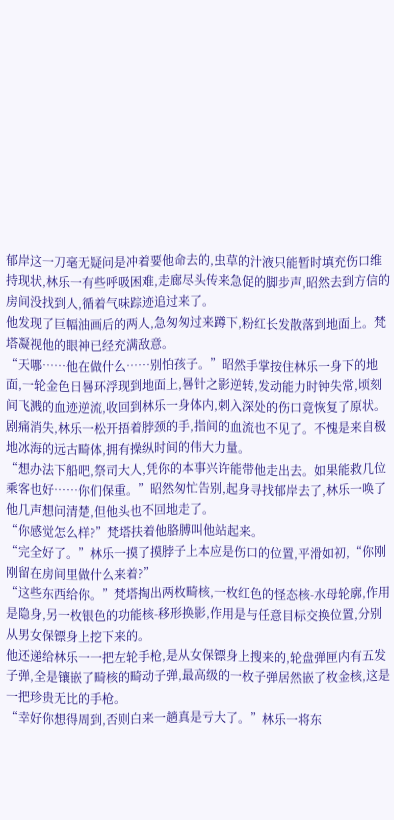郁岸这一刀毫无疑问是冲着要他命去的,虫草的汁液只能暂时填充伤口维持现状,林乐一有些呼吸困难,走廊尽头传来急促的脚步声,昭然去到方信的房间没找到人,循着气味踪迹追过来了。
他发现了巨幅油画后的两人,急匆匆过来蹲下,粉红长发散落到地面上。梵塔凝视他的眼神已经充满敌意。
“天哪……他在做什么……别怕孩子。”昭然手掌按住林乐一身下的地面,一轮金色日晷环浮现到地面上,晷针之影逆转,发动能力时钟失常,顷刻间飞溅的血迹逆流,收回到林乐一身体内,刺入深处的伤口竟恢复了原状。
剧痛消失,林乐一松开捂着脖颈的手,指间的血流也不见了。不愧是来自极地冰海的远古畸体,拥有操纵时间的伟大力量。
“想办法下船吧,祭司大人,凭你的本事兴许能带他走出去。如果能救几位乘客也好……你们保重。”昭然匆忙告别,起身寻找郁岸去了,林乐一唤了他几声想问清楚,但他头也不回地走了。
“你感觉怎么样?”梵塔扶着他胳膊叫他站起来。
“完全好了。”林乐一摸了摸脖子上本应是伤口的位置,平滑如初,“你刚刚留在房间里做什么来着?”
“这些东西给你。”梵塔掏出两枚畸核,一枚红色的怪态核-水母轮廓,作用是隐身,另一枚银色的功能核-移形换影,作用是与任意目标交换位置,分别从男女保镖身上挖下来的。
他还递给林乐一一把左轮手枪,是从女保镖身上搜来的,轮盘弹匣内有五发子弹,全是镶嵌了畸核的畸动子弹,最高级的一枚子弹居然嵌了枚金核,这是一把珍贵无比的手枪。
“幸好你想得周到,否则白来一趟真是亏大了。”林乐一将东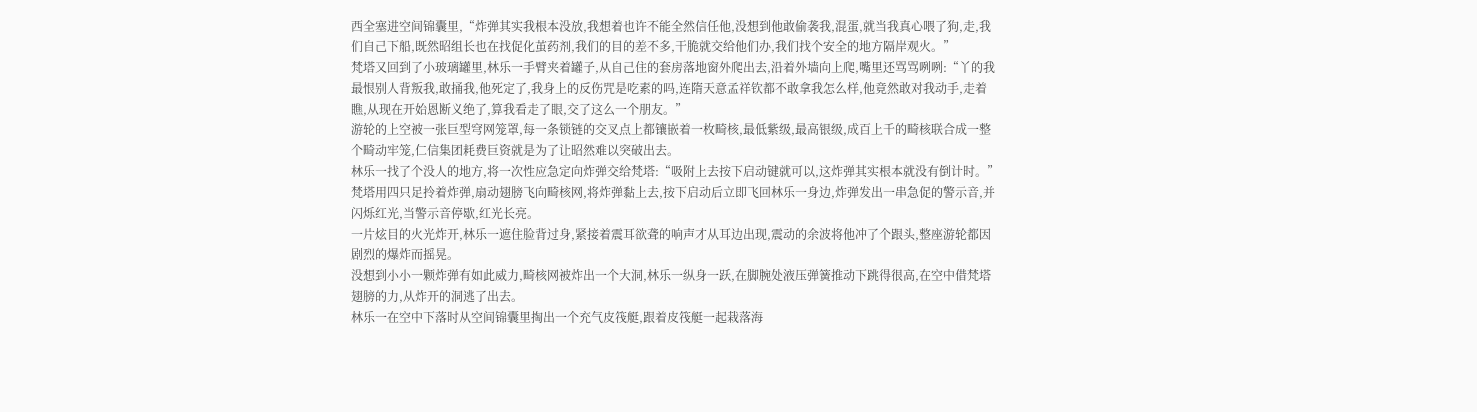西全塞进空间锦囊里,“炸弹其实我根本没放,我想着也许不能全然信任他,没想到他敢偷袭我,混蛋,就当我真心喂了狗,走,我们自己下船,既然昭组长也在找促化茧药剂,我们的目的差不多,干脆就交给他们办,我们找个安全的地方隔岸观火。”
梵塔又回到了小玻璃罐里,林乐一手臂夹着罐子,从自己住的套房落地窗外爬出去,沿着外墙向上爬,嘴里还骂骂咧咧:“丫的我最恨别人背叛我,敢捅我,他死定了,我身上的反伤咒是吃素的吗,连隋天意孟祥钦都不敢拿我怎么样,他竟然敢对我动手,走着瞧,从现在开始恩断义绝了,算我看走了眼,交了这么一个朋友。”
游轮的上空被一张巨型穹网笼罩,每一条锁链的交叉点上都镶嵌着一枚畸核,最低紫级,最高银级,成百上千的畸核联合成一整个畸动牢笼,仁信集团耗费巨资就是为了让昭然难以突破出去。
林乐一找了个没人的地方,将一次性应急定向炸弹交给梵塔:“吸附上去按下启动键就可以,这炸弹其实根本就没有倒计时。”
梵塔用四只足拎着炸弹,扇动翅膀飞向畸核网,将炸弹黏上去,按下启动后立即飞回林乐一身边,炸弹发出一串急促的警示音,并闪烁红光,当警示音停歇,红光长亮。
一片炫目的火光炸开,林乐一遮住脸背过身,紧接着震耳欲聋的响声才从耳边出现,震动的余波将他冲了个跟头,整座游轮都因剧烈的爆炸而摇晃。
没想到小小一颗炸弹有如此威力,畸核网被炸出一个大洞,林乐一纵身一跃,在脚腕处液压弹簧推动下跳得很高,在空中借梵塔翅膀的力,从炸开的洞逃了出去。
林乐一在空中下落时从空间锦囊里掏出一个充气皮筏艇,跟着皮筏艇一起栽落海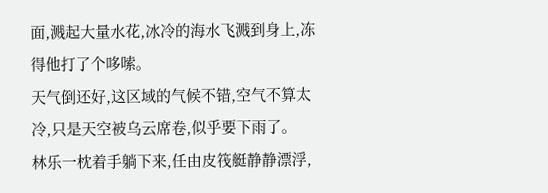面,溅起大量水花,冰冷的海水飞溅到身上,冻得他打了个哆嗦。
天气倒还好,这区域的气候不错,空气不算太冷,只是天空被乌云席卷,似乎要下雨了。
林乐一枕着手躺下来,任由皮筏艇静静漂浮,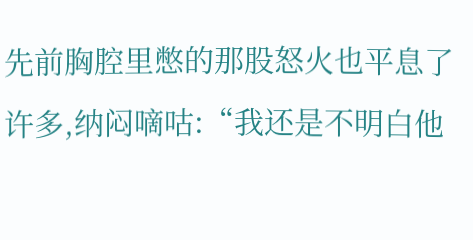先前胸腔里憋的那股怒火也平息了许多,纳闷嘀咕:“我还是不明白他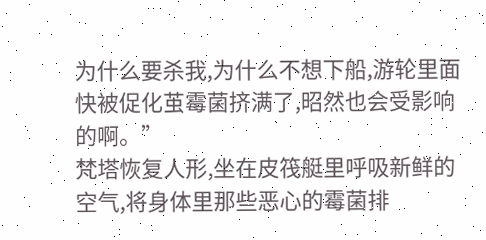为什么要杀我,为什么不想下船,游轮里面快被促化茧霉菌挤满了,昭然也会受影响的啊。”
梵塔恢复人形,坐在皮筏艇里呼吸新鲜的空气,将身体里那些恶心的霉菌排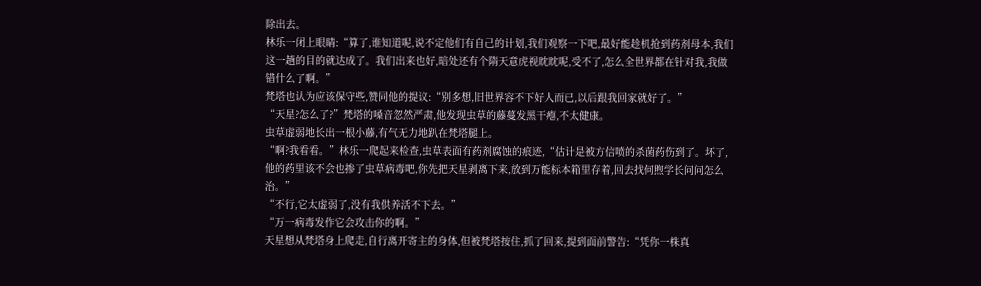除出去。
林乐一闭上眼睛:“算了,谁知道呢,说不定他们有自己的计划,我们观察一下吧,最好能趁机抢到药剂母本,我们这一趟的目的就达成了。我们出来也好,暗处还有个隋天意虎视眈眈呢,受不了,怎么全世界都在针对我,我做错什么了啊。”
梵塔也认为应该保守些,赞同他的提议:“别多想,旧世界容不下好人而已,以后跟我回家就好了。”
“天星?怎么了?”梵塔的嗓音忽然严肃,他发现虫草的藤蔓发黑干瘪,不太健康。
虫草虚弱地长出一根小藤,有气无力地趴在梵塔腿上。
“啊?我看看。”林乐一爬起来检查,虫草表面有药剂腐蚀的痕迹,“估计是被方信喷的杀菌药伤到了。坏了,他的药里该不会也掺了虫草病毒吧,你先把天星剥离下来,放到万能标本箱里存着,回去找何煦学长问问怎么治。”
“不行,它太虚弱了,没有我供养活不下去。”
“万一病毒发作它会攻击你的啊。”
天星想从梵塔身上爬走,自行离开寄主的身体,但被梵塔按住,抓了回来,提到面前警告:“凭你一株真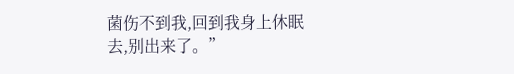菌伤不到我,回到我身上休眠去,别出来了。”